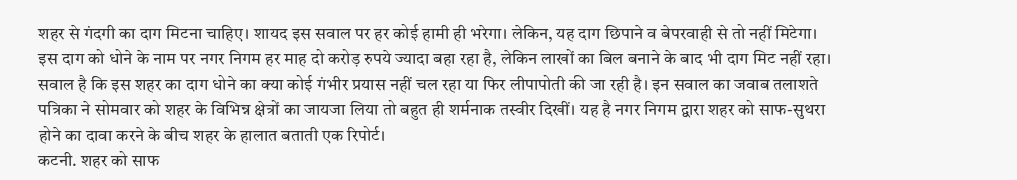शहर से गंदगी का दाग मिटना चाहिए। शायद इस सवाल पर हर कोई हामी ही भरेगा। लेकिन, यह दाग छिपाने व बेपरवाही से तो नहीं मिटेगा। इस दाग को धोने के नाम पर नगर निगम हर माह दो करोड़ रुपये ज्यादा बहा रहा है, लेकिन लाखों का बिल बनाने के बाद भी दाग मिट नहीं रहा। सवाल है कि इस शहर का दाग धोने का क्या कोई गंभीर प्रयास नहीं चल रहा या फिर लीपापोती की जा रही है। इन सवाल का जवाब तलाशते पत्रिका ने सोमवार को शहर के विभिन्न क्षेत्रों का जायजा लिया तो बहुत ही शर्मनाक तस्वीर दिखीं। यह है नगर निगम द्वारा शहर को साफ-सुथरा होने का दावा करने के बीच शहर के हालात बताती एक रिपोर्ट।
कटनी. शहर को साफ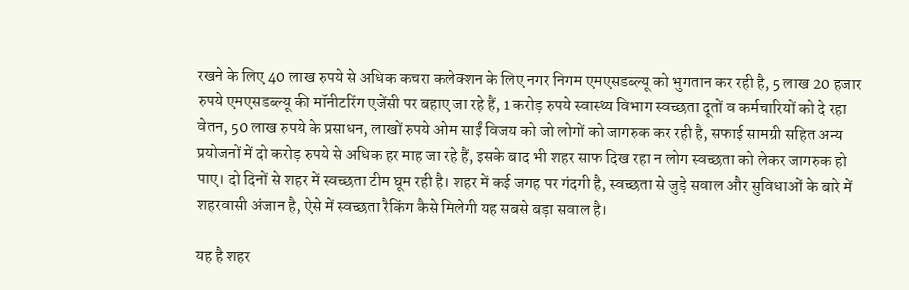रखने के लिए 40 लाख रुपये से अधिक कचरा कलेक्शन के लिए नगर निगम एमएसडब्ल्यू को भुगतान कर रही है, 5 लाख 20 हजार रुपये एमएसडब्ल्यू की मॉनीटरिंग एजेंसी पर बहाए जा रहे हैं, 1 करोड़ रुपये स्वास्थ्य विभाग स्वच्छता दूतों व कर्मचारियों को दे रहा वेतन, 50 लाख रुपये के प्रसाधन, लाखों रुपये ओम साईं विजय को जो लोगों को जागरुक कर रही है, सफाई सामग्री सहित अन्य प्रयोजनों में दो करोड़ रुपये से अधिक हर माह जा रहे हैं, इसके बाद भी शहर साफ दिख रहा न लोग स्वच्छता को लेकर जागरुक हो पाए। दो दिनों से शहर में स्वच्छता टीम घूम रही है। शहर में कई जगह पर गंदगी है, स्वच्छता से जुड़े सवाल और सुविधाओं के बारे में शहरवासी अंजान है, ऐसे में स्वच्छता रैकिंग कैसे मिलेगी यह सबसे बड़ा सवाल है।

यह है शहर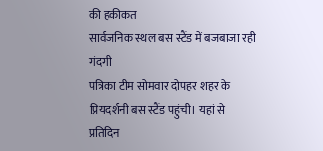की हकीकत
सार्वजनिक स्थल बस स्टैंड में बजबाजा रही गंदगी
पत्रिका टीम सोमवार दोपहर शहर के प्रियदर्शनी बस स्टैंड पहुंची। यहां से प्रतिदिन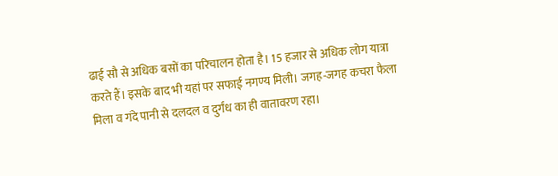ढाई सौ से अधिक बसों का परिचालन होता है। 15 हजार से अधिक लोग यात्रा करते हैं। इसके बाद भी यहां पर सफाई नगण्य मिली। जगह-जगह कचरा फैला मिला व गंदे पानी से दलदल व दुर्गंध का ही वातावरण रहा।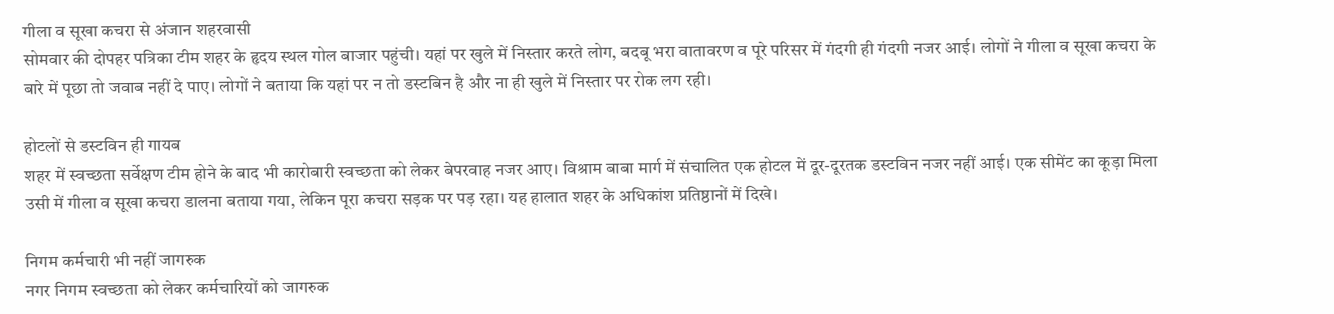गीला व सूखा कचरा से अंजान शहरवासी
सोमवार की दोपहर पत्रिका टीम शहर के हृदय स्थल गोल बाजार पहुंची। यहां पर खुले में निस्तार करते लोग, बदबू भरा वातावरण व पूरे परिसर में गंदगी ही गंदगी नजर आई। लोगों ने गीला व सूखा कचरा के बारे में पूछा तो जवाब नहीं दे पाए। लोगों ने बताया कि यहां पर न तो डस्टबिन है और ना ही खुले में निस्तार पर रोक लग रही।

होटलों से डस्टविन ही गायब
शहर में स्वच्छता सर्वेक्षण टीम होने के बाद भी कारोबारी स्वच्छता को लेकर बेपरवाह नजर आए। विश्राम बाबा मार्ग में संचालित एक होटल में दूर-दूरतक डस्टविन नजर नहीं आई। एक सीमेंट का कूड़ा मिला उसी में गीला व सूखा कचरा डालना बताया गया, लेकिन पूरा कचरा सड़क पर पड़ रहा। यह हालात शहर के अधिकांश प्रतिष्ठानों में दिखे।

निगम कर्मचारी भी नहीं जागरुक
नगर निगम स्वच्छता को लेकर कर्मचारियों को जागरुक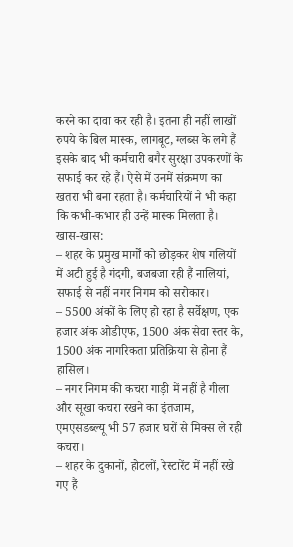करने का दावा कर रही है। इतना ही नहीं लाखों रुपये के बिल मास्क, लागबूट, ग्लब्स के लगे हैं इसके बाद भी कर्मचारी बगैर सुरक्षा उपकरणों के सफाई कर रहे हैं। ऐसे में उनमें संक्रमण का खतरा भी बना रहता है। कर्मचारियों ने भी कहा कि कभी-कभार ही उन्हें मास्क मिलता है।
खास-खास:
– शहर के प्रमुख मार्गों को छोड़कर शेष गलियों में अटी हुई है गंदगी, बजबजा रही हैं नालियां, सफाई से नहीं नगर निगम को सरोकार।
– 5500 अंकों के लिए हो रहा है सर्वेक्षण, एक हजार अंक ओडीएफ, 1500 अंक सेवा स्तर के, 1500 अंक नागरिकता प्रतिक्रिया से होना हैं हासिल।
– नगर निगम की कचरा गाड़ी में नहीं है गीला और सूखा कचरा रखने का इंतजाम, एमएसडब्ल्यू भी 57 हजार घरों से मिक्स ले रही कचरा।
– शहर के दुकानों, होटलों, रेस्टारेंट में नहीं रखे गए हैं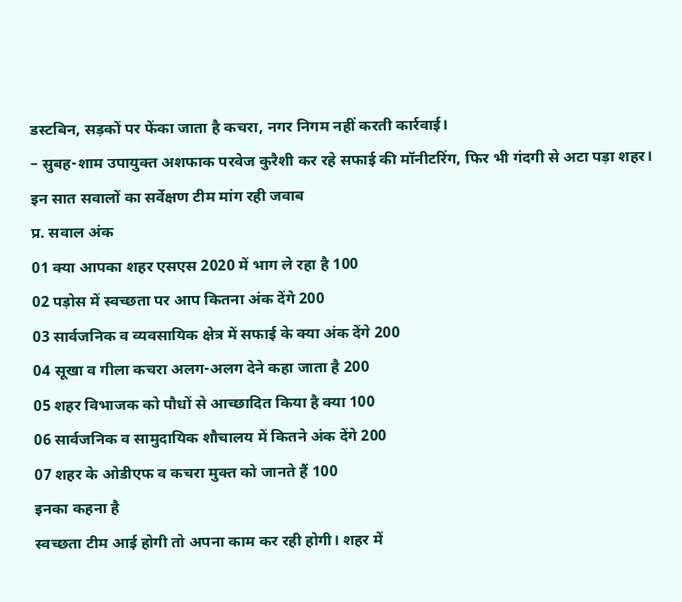डस्टबिन, सड़कों पर फेंका जाता है कचरा, नगर निगम नहीं करती कार्रवाई।
– सुबह-शाम उपायुक्त अशफाक परवेज कुरैशी कर रहे सफाई की मॉनीटरिंग, फिर भी गंदगी से अटा पड़ा शहर।
इन सात सवालों का सर्वेक्षण टीम मांग रही जवाब
प्र. सवाल अंक
01 क्या आपका शहर एसएस 2020 में भाग ले रहा है 100
02 पड़ोस में स्वच्छता पर आप कितना अंक देंगे 200
03 सार्वजनिक व व्यवसायिक क्षेत्र में सफाई के क्या अंक देंगे 200
04 सूखा व गीला कचरा अलग-अलग देने कहा जाता है 200
05 शहर विभाजक को पौधों से आच्छादित किया है क्या 100
06 सार्वजनिक व सामुदायिक शौचालय में कितने अंक देंगे 200
07 शहर के ओडीएफ व कचरा मुक्त को जानते हैं 100
इनका कहना है
स्वच्छता टीम आई होगी तो अपना काम कर रही होगी। शहर में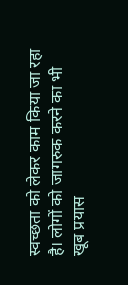स्वच्छता को लेकर काम किया जा रहा है। लोगों को जागरुक करने का भी खूब प्रयास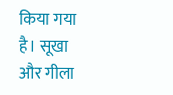किया गया है। सूखा और गीला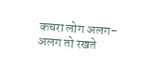कचरा लोग अलग-अलग तो रखते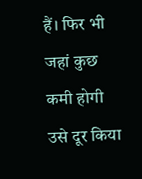हैं। फिर भी जहां कुछ कमी होगी उसे दूर किया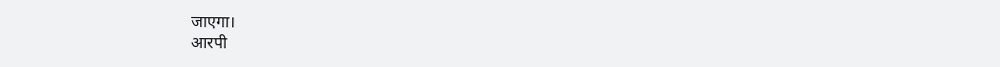जाएगा।
आरपी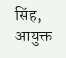सिंह, आयुक्त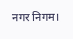नगर निगम।